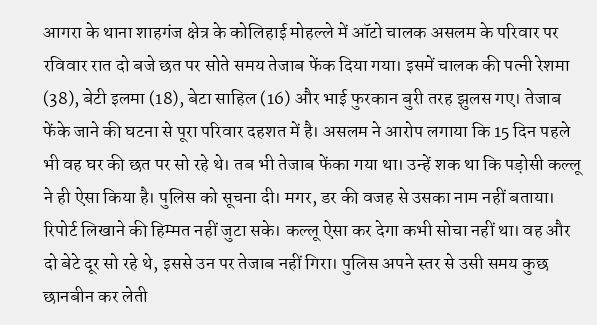आगरा के थाना शाहगंज क्षेत्र के कोलिहाई मोहल्ले में ऑटो चालक असलम के परिवार पर रविवार रात दो बजे छत पर सोते समय तेजाब फेंक दिया गया। इसमें चालक की पत्नी रेशमा (38), बेटी इलमा (18), बेटा साहिल (16) और भाई फुरकान बुरी तरह झुलस गए। तेजाब फेंके जाने की घटना से पूरा परिवार दहशत में है। असलम ने आरोप लगाया कि 15 दिन पहले भी वह घर की छत पर सो रहे थे। तब भी तेजाब फेंका गया था। उन्हें शक था कि पड़ोसी कल्लू ने ही ऐसा किया है। पुलिस को सूचना दी। मगर, डर की वजह से उसका नाम नहीं बताया। रिपोर्ट लिखाने की हिम्मत नहीं जुटा सके। कल्लू ऐसा कर देगा कभी सोचा नहीं था। वह और दो बेटे दूर सो रहे थे, इससे उन पर तेजाब नहीं गिरा। पुलिस अपने स्तर से उसी समय कुछ छानबीन कर लेती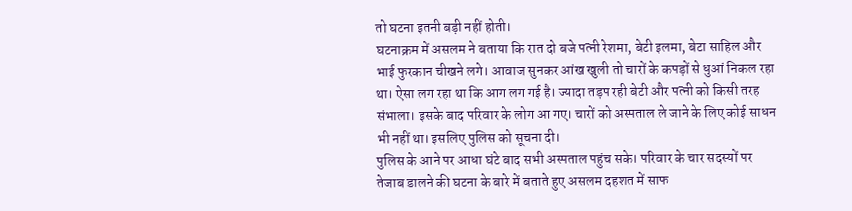तो घटना इतनी बड़ी नहीं होती।
घटनाक्रम में असलम ने बताया कि रात दो बजे पत्नी रेशमा, बेटी इलमा, बेटा साहिल और भाई फुरकान चीखने लगे। आवाज सुनकर आंख खुली तो चारों के कपड़ों से धुआं निकल रहा था। ऐसा लग रहा था कि आग लग गई है। ज्यादा तड़प रही बेटी और पत्नी को किसी तरह संभाला। इसके बाद परिवार के लोग आ गए। चारों को अस्पताल ले जाने के लिए कोई साधन भी नहीं था। इसलिए पुलिस को सूचना दी।
पुलिस के आने पर आधा घंटे बाद सभी अस्पताल पहुंच सके। परिवार के चार सदस्यों पर तेजाब डालने की घटना के बारे में बताते हुए असलम दहशत में साफ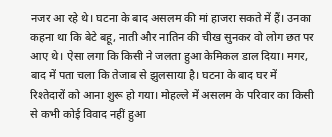नजर आ रहे थे। घटना के बाद असलम की मां हाजरा सकते में हैं। उनका कहना था कि बेटे बहू, नाती और नातिन की चीख सुनकर वो लोग छत पर आए थे। ऐसा लगा कि किसी ने जलता हुआ केमिकल डाल दिया। मगर, बाद में पता चला कि तेजाब से झुलसाया है। घटना के बाद घर में रिश्तेदारों को आना शुरू हो गया। मोहल्ले में असलम के परिवार का किसी से कभी कोई विवाद नहीं हुआ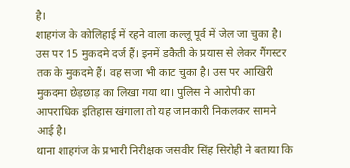है।
शाहगंज के कोलिहाई में रहने वाला कल्लू पूर्व में जेल जा चुका है। उस पर 15 मुकदमे दर्ज हैं। इनमें डकैती के प्रयास से लेकर गैंगस्टर तक के मुकदमे हैं। वह सजा भी काट चुका है। उस पर आखिरी मुकदमा छेड़छाड़ का लिखा गया था। पुलिस ने आरोपी का आपराधिक इतिहास खंगाला तो यह जानकारी निकलकर सामने आई है।
थाना शाहगंज के प्रभारी निरीक्षक जसवीर सिंह सिरोही ने बताया कि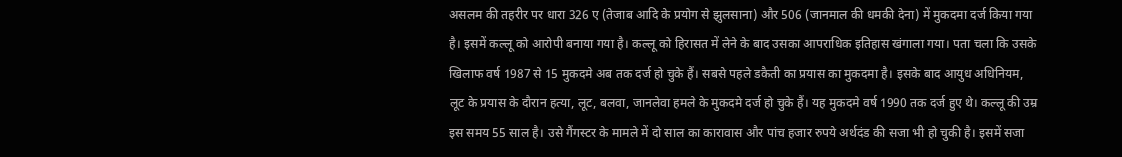असलम की तहरीर पर धारा 326 ए (तेजाब आदि के प्रयोग से झुलसाना) और 506 (जानमाल की धमकी देना) में मुकदमा दर्ज किया गया है। इसमें कल्लू को आरोपी बनाया गया है। कल्लू को हिरासत में लेने के बाद उसका आपराधिक इतिहास खंगाला गया। पता चला कि उसके खिलाफ वर्ष 1987 से 15 मुकदमे अब तक दर्ज हो चुके हैं। सबसे पहले डकैती का प्रयास का मुकदमा है। इसके बाद आयुध अधिनियम, लूट के प्रयास के दौरान हत्या, लूट, बलवा, जानलेवा हमले के मुकदमे दर्ज हो चुके हैं। यह मुकदमे वर्ष 1990 तक दर्ज हुए थे। कल्लू की उम्र इस समय 55 साल है। उसे गैंगस्टर के मामले में दो साल का कारावास और पांच हजार रुपये अर्थदंड की सजा भी हो चुकी है। इसमें सजा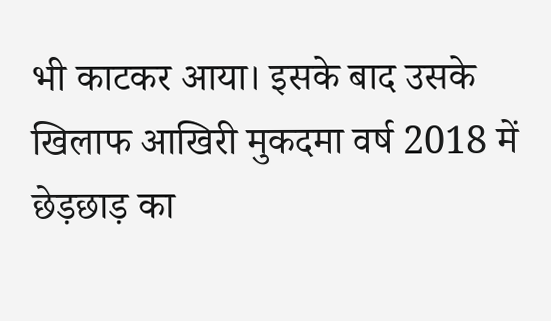भी काटकर आया। इसके बाद उसके खिलाफ आखिरी मुकदमा वर्ष 2018 में छेड़छाड़ का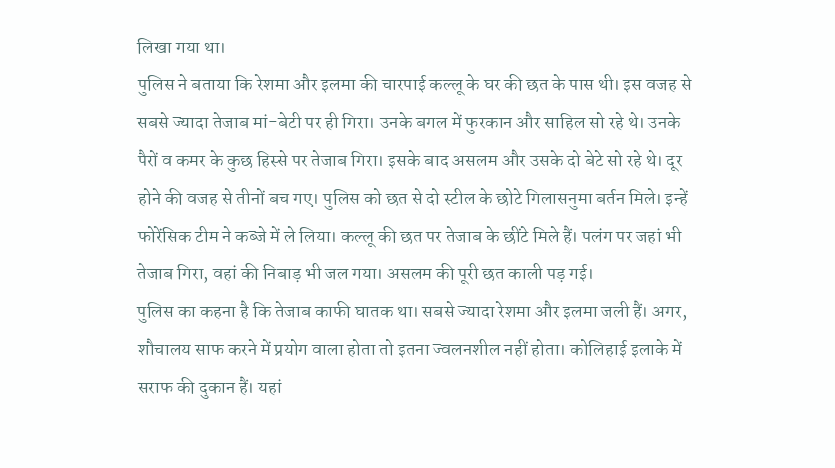लिखा गया था।
पुलिस ने बताया कि रेशमा और इलमा की चारपाई कल्लू के घर की छत के पास थी। इस वजह से सबसे ज्यादा तेजाब मां-बेटी पर ही गिरा। उनके बगल में फुरकान और साहिल सो रहे थे। उनके पैरों व कमर के कुछ हिस्से पर तेजाब गिरा। इसके बाद असलम और उसके दो बेटे सो रहे थे। दूर होने की वजह से तीनों बच गए। पुलिस को छत से दो स्टील के छोटे गिलासनुमा बर्तन मिले। इन्हें फोरेंसिक टीम ने कब्जे में ले लिया। कल्लू की छत पर तेजाब के छींटे मिले हैं। पलंग पर जहां भी तेजाब गिरा, वहां की निबाड़ भी जल गया। असलम की पूरी छत काली पड़ गई।
पुलिस का कहना है कि तेजाब काफी घातक था। सबसे ज्यादा रेशमा और इलमा जली हैं। अगर, शौचालय साफ करने में प्रयोग वाला होता तो इतना ज्वलनशील नहीं होता। कोलिहाई इलाके में सराफ की दुकान हैं। यहां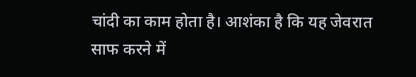चांदी का काम होता है। आशंका है कि यह जेवरात साफ करने में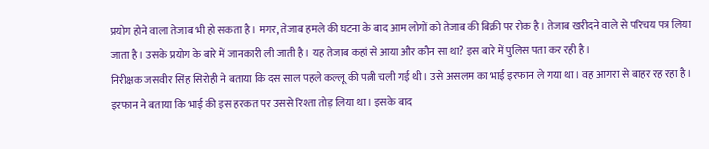प्रयोग होने वाला तेजाब भी हो सकता है। मगर, तेजाब हमले की घटना के बाद आम लोगों को तेजाब की बिक्री पर रोक है। तेजाब खरीदने वाले से परिचय पत्र लिया जाता है। उसके प्रयोग के बारे में जानकारी ली जाती है। यह तेजाब कहां से आया और कौन सा था? इस बारे में पुलिस पता कर रही है।
निरीक्षक जसवीर सिंह सिरोही ने बताया कि दस साल पहले कल्लू की पत्नी चली गई थी। उसे असलम का भाई इरफान ले गया था। वह आगरा से बाहर रह रहा है। इरफान ने बताया कि भाई की इस हरकत पर उससे रिश्ता तोड़ लिया था। इसके बाद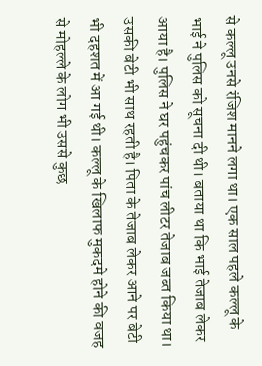से कल्लू उनसे रंजिश मानने लगा था। एक साल पहले कल्लू के भाई ने पुलिस को सूचना दी थी। बताया था कि भाई तेजाब लेकर आया है। पुलिस ने घर पहुंचकर पांच लीटर तेजाब जब्त किया था। उसकी बेटी भी साथ रहती है। पिता के तेजाब लेकर आने पर बेटी भी दहशत में आ गई थी। कल्लू के खिलाफ मुकदमे होने की वजह से मोहल्ले के लोग भी उससे कुछ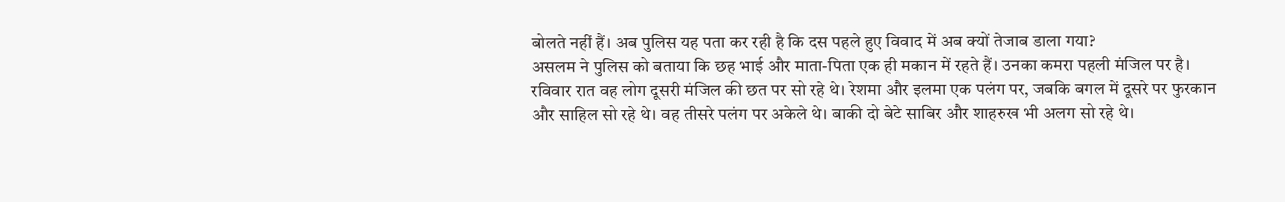बोलते नहीं हैं। अब पुलिस यह पता कर रही है कि दस पहले हुए विवाद में अब क्यों तेजाब डाला गया?
असलम ने पुलिस को बताया कि छह भाई और माता-पिता एक ही मकान में रहते हैं। उनका कमरा पहली मंजिल पर है। रविवार रात वह लोग दूसरी मंजिल की छत पर सो रहे थे। रेशमा और इलमा एक पलंग पर, जबकि बगल में दूसरे पर फुरकान और साहिल सो रहे थे। वह तीसरे पलंग पर अकेले थे। बाकी दो बेटे साबिर और शाहरुख भी अलग सो रहे थे।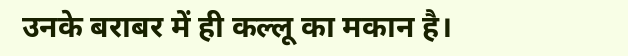उनके बराबर में ही कल्लू का मकान है।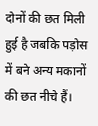दोनों की छत मिली हुई है जबकि पड़ोस में बने अन्य मकानों की छत नीचे हैं।